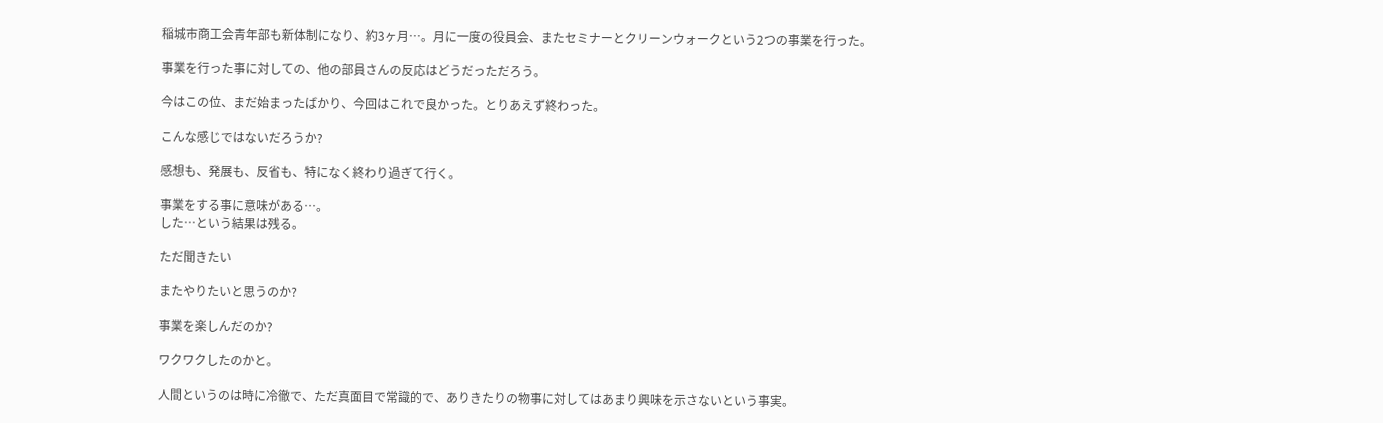稲城市商工会青年部も新体制になり、約3ヶ月…。月に一度の役員会、またセミナーとクリーンウォークという2つの事業を行った。

事業を行った事に対しての、他の部員さんの反応はどうだっただろう。

今はこの位、まだ始まったばかり、今回はこれで良かった。とりあえず終わった。

こんな感じではないだろうか?

感想も、発展も、反省も、特になく終わり過ぎて行く。

事業をする事に意味がある…。
した…という結果は残る。

ただ聞きたい

またやりたいと思うのか?

事業を楽しんだのか?

ワクワクしたのかと。

人間というのは時に冷徹で、ただ真面目で常識的で、ありきたりの物事に対してはあまり興味を示さないという事実。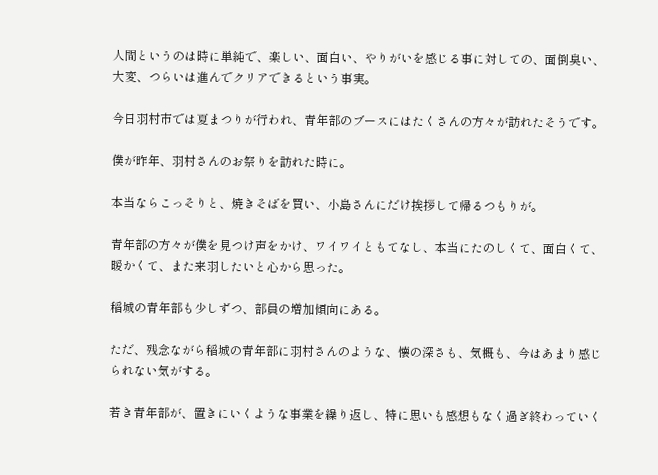人間というのは時に単純で、楽しい、面白い、やりがいを感じる事に対しての、面倒臭い、大変、つらいは進んでクリアできるという事実。

今日羽村市では夏まつりが行われ、青年部のブースにはたくさんの方々が訪れたそうです。

僕が昨年、羽村さんのお祭りを訪れた時に。

本当ならこっそりと、焼きそばを買い、小島さんにだけ挨拶して帰るつもりが。

青年部の方々が僕を見つけ声をかけ、ワイワイともてなし、本当にたのしくて、面白くて、暖かくて、また来羽したいと心から思った。

稲城の青年部も少しずつ、部員の増加傾向にある。

ただ、残念ながら稲城の青年部に羽村さんのような、懐の深さも、気概も、今はあまり感じられない気がする。

若き青年部が、置きにいくような事業を繰り返し、特に思いも感想もなく過ぎ終わっていく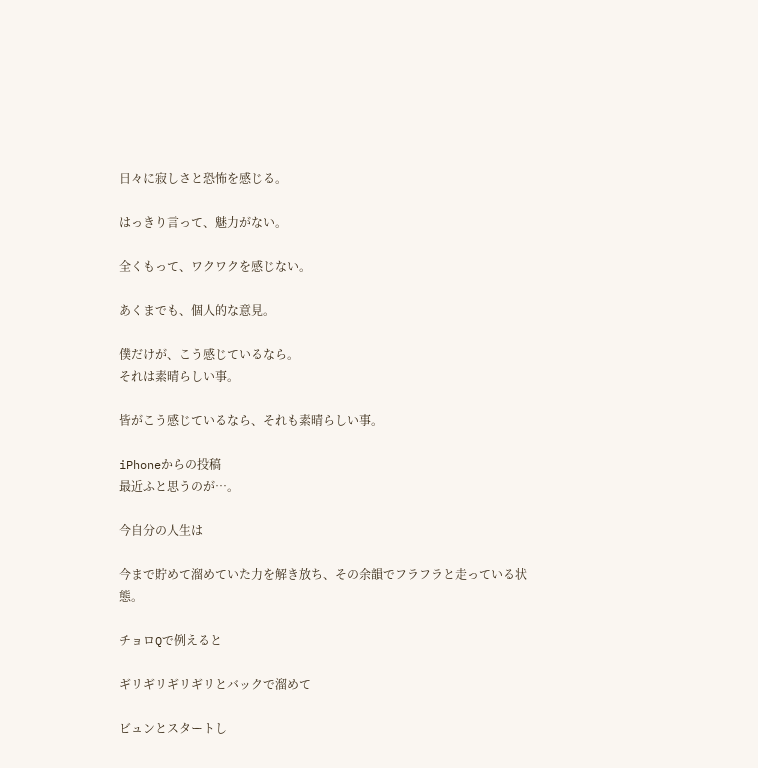日々に寂しさと恐怖を感じる。

はっきり言って、魅力がない。

全くもって、ワクワクを感じない。

あくまでも、個人的な意見。

僕だけが、こう感じているなら。
それは素晴らしい事。

皆がこう感じているなら、それも素晴らしい事。

iPhoneからの投稿
最近ふと思うのが…。

今自分の人生は

今まで貯めて溜めていた力を解き放ち、その余韻でフラフラと走っている状態。

チョロQで例えると

ギリギリギリギリとバックで溜めて

ビュンとスタートし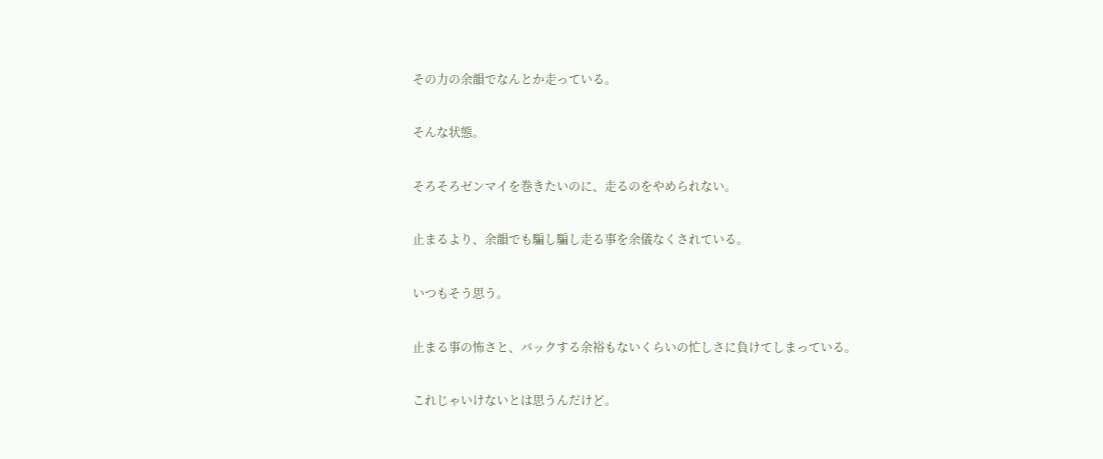その力の余韻でなんとか走っている。

そんな状態。

そろそろゼンマイを巻きたいのに、走るのをやめられない。

止まるより、余韻でも騙し騙し走る事を余儀なくされている。

いつもそう思う。

止まる事の怖さと、バックする余裕もないくらいの忙しさに負けてしまっている。

これじゃいけないとは思うんだけど。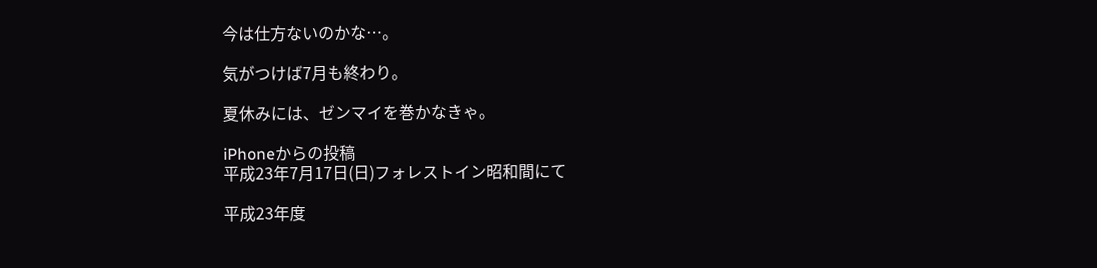今は仕方ないのかな…。

気がつけば7月も終わり。

夏休みには、ゼンマイを巻かなきゃ。

iPhoneからの投稿
平成23年7月17日(日)フォレストイン昭和間にて

平成23年度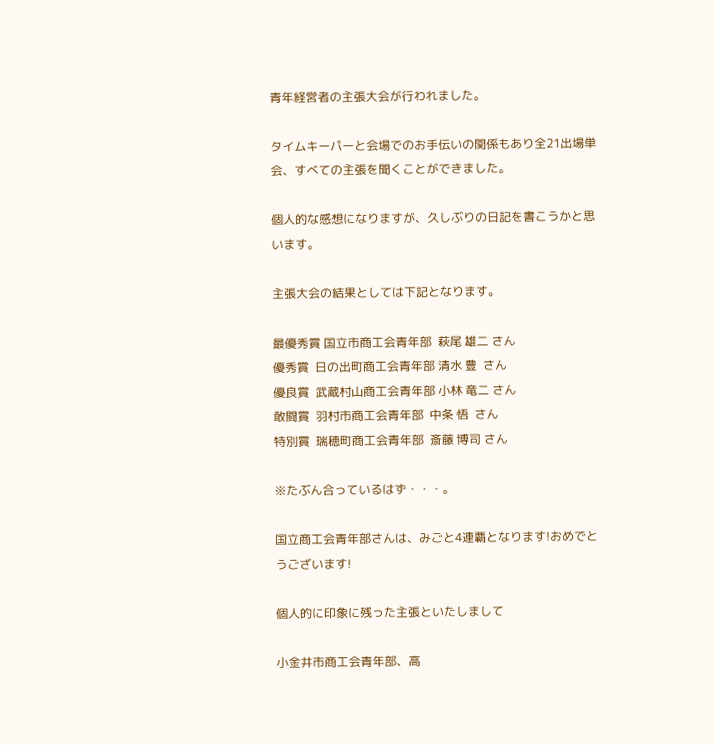青年経営者の主張大会が行われました。

タイムキーパーと会場でのお手伝いの関係もあり全21出場単会、すべての主張を聞くことができました。

個人的な感想になりますが、久しぶりの日記を書こうかと思います。

主張大会の結果としては下記となります。

最優秀賞 国立市商工会青年部  萩尾 雄二 さん
優秀賞  日の出町商工会青年部 清水 豊  さん
優良賞  武蔵村山商工会青年部 小林 竜二 さん
敢闘賞  羽村市商工会青年部  中条 悟  さん
特別賞  瑞穂町商工会青年部  斎藤 博司 さん

※たぶん合っているはず・・・。

国立商工会青年部さんは、みごと4連覇となります!おめでとうございます!

個人的に印象に残った主張といたしまして

小金井市商工会青年部、高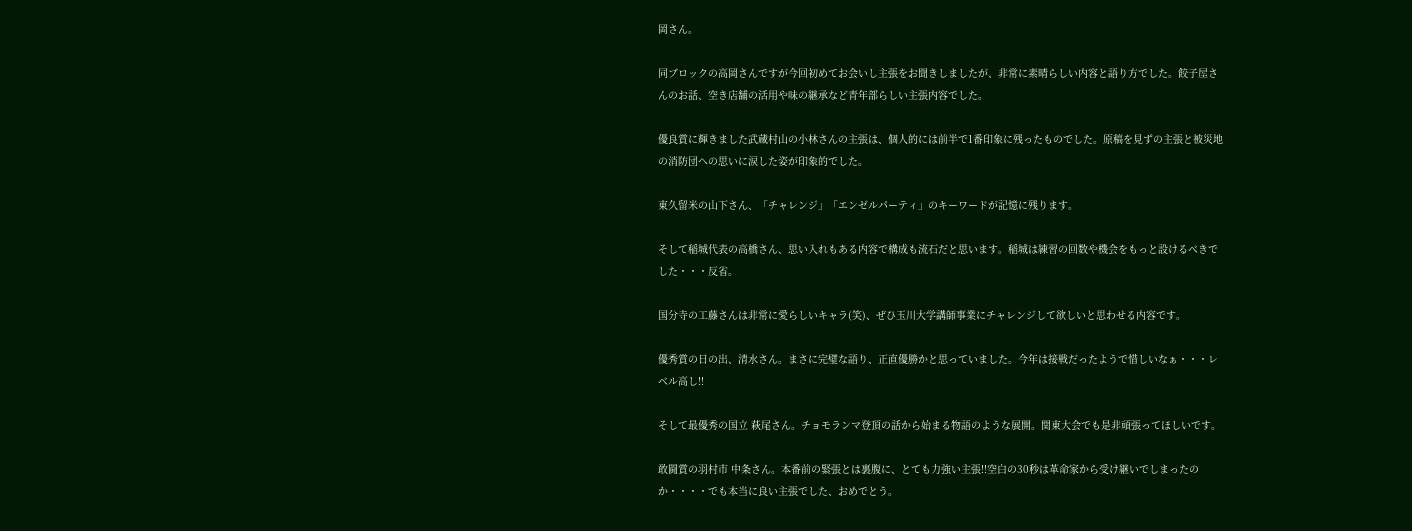岡さん。

同ブロックの高岡さんですが今回初めてお会いし主張をお聞きしましたが、非常に素晴らしい内容と語り方でした。餃子屋さんのお話、空き店舗の活用や味の継承など青年部らしい主張内容でした。

優良賞に輝きました武蔵村山の小林さんの主張は、個人的には前半で1番印象に残ったものでした。原稿を見ずの主張と被災地の消防団への思いに涙した姿が印象的でした。

東久留米の山下さん、「チャレンジ」「エンゼルパーティ」のキーワードが記憶に残ります。

そして稲城代表の高橋さん、思い入れもある内容で構成も流石だと思います。稲城は練習の回数や機会をもっと設けるべきでした・・・反省。

国分寺の工藤さんは非常に愛らしいキャラ(笑)、ぜひ玉川大学講師事業にチャレンジして欲しいと思わせる内容です。

優秀賞の日の出、清水さん。まさに完璧な語り、正直優勝かと思っていました。今年は接戦だったようで惜しいなぁ・・・レベル高し!!

そして最優秀の国立 萩尾さん。チョモランマ登頂の話から始まる物語のような展開。関東大会でも是非頑張ってほしいです。

敢闘賞の羽村市 中条さん。本番前の緊張とは裏腹に、とても力強い主張!!空白の30秒は革命家から受け継いでしまったのか・・・・でも本当に良い主張でした、おめでとう。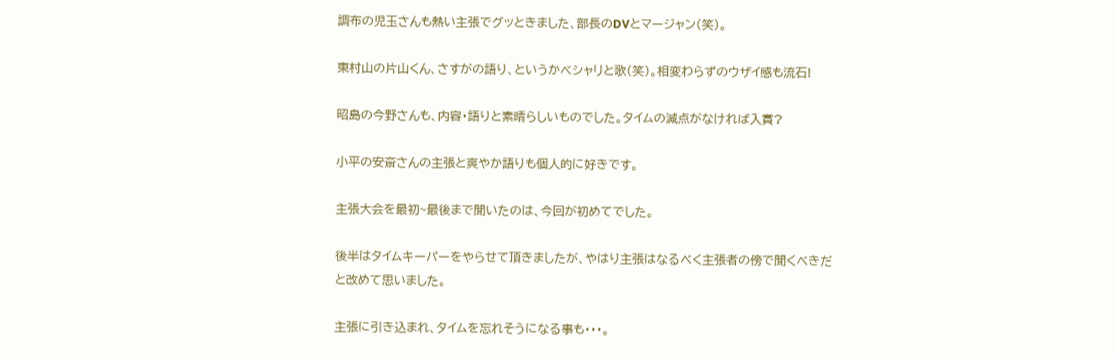調布の児玉さんも熱い主張でグッときました、部長のDVとマージャン(笑)。

東村山の片山くん、さすがの語り、というかベシャリと歌(笑)。相変わらずのウザイ感も流石!

昭島の今野さんも、内容・語りと素晴らしいものでした。タイムの減点がなければ入賞?

小平の安斎さんの主張と爽やか語りも個人的に好きです。

主張大会を最初~最後まで聞いたのは、今回が初めてでした。

後半はタイムキーパーをやらせて頂きましたが、やはり主張はなるべく主張者の傍で聞くべきだと改めて思いました。

主張に引き込まれ、タイムを忘れそうになる事も・・・。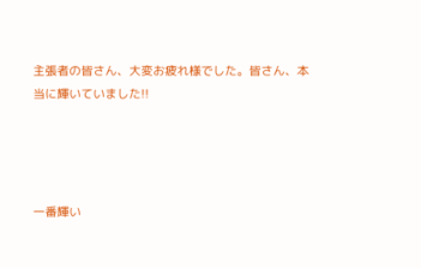主張者の皆さん、大変お疲れ様でした。皆さん、本当に輝いていました!!




一番輝い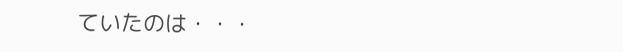ていたのは・・・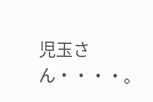児玉さん・・・・。